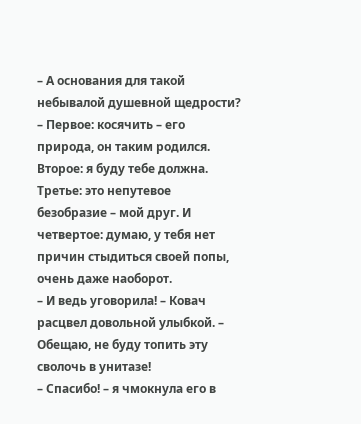– А основания для такой небывалой душевной щедрости?
– Первое: косячить – его природа, он таким родился. Второе: я буду тебе должна. Третье: это непутевое безобразие – мой друг. И четвертое: думаю, у тебя нет причин стыдиться своей попы, очень даже наоборот.
– И ведь уговорила! – Ковач расцвел довольной улыбкой. – Обещаю, не буду топить эту сволочь в унитазе!
– Спасибо! – я чмокнула его в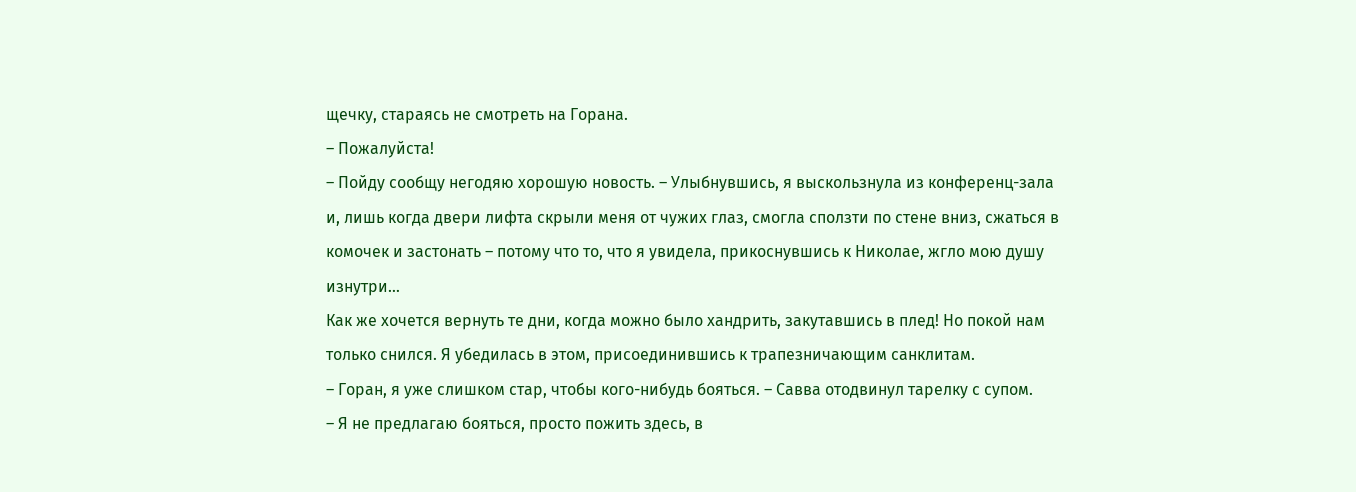щечку, стараясь не смотреть на Горана.
– Пожалуйста!
– Пойду сообщу негодяю хорошую новость. – Улыбнувшись, я выскользнула из конференц-зала и, лишь когда двери лифта скрыли меня от чужих глаз, смогла сползти по стене вниз, сжаться в комочек и застонать – потому что то, что я увидела, прикоснувшись к Николае, жгло мою душу изнутри…
Как же хочется вернуть те дни, когда можно было хандрить, закутавшись в плед! Но покой нам только снился. Я убедилась в этом, присоединившись к трапезничающим санклитам.
– Горан, я уже слишком стар, чтобы кого-нибудь бояться. – Савва отодвинул тарелку с супом.
– Я не предлагаю бояться, просто пожить здесь, в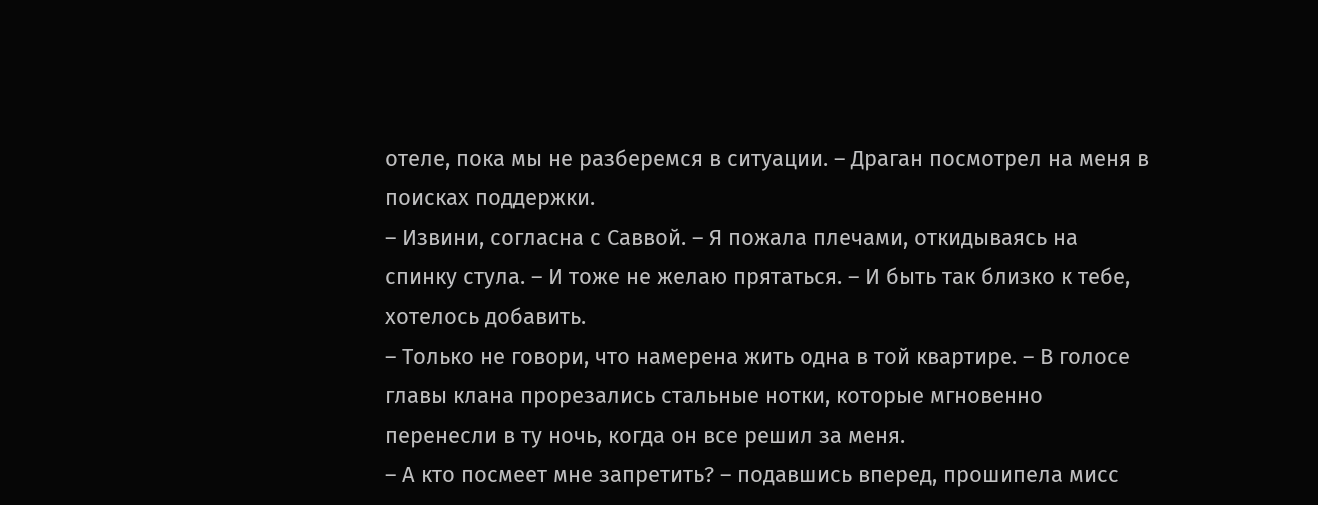отеле, пока мы не разберемся в ситуации. – Драган посмотрел на меня в поисках поддержки.
– Извини, согласна с Саввой. – Я пожала плечами, откидываясь на спинку стула. – И тоже не желаю прятаться. – И быть так близко к тебе, хотелось добавить.
– Только не говори, что намерена жить одна в той квартире. – В голосе главы клана прорезались стальные нотки, которые мгновенно перенесли в ту ночь, когда он все решил за меня.
– А кто посмеет мне запретить? – подавшись вперед, прошипела мисс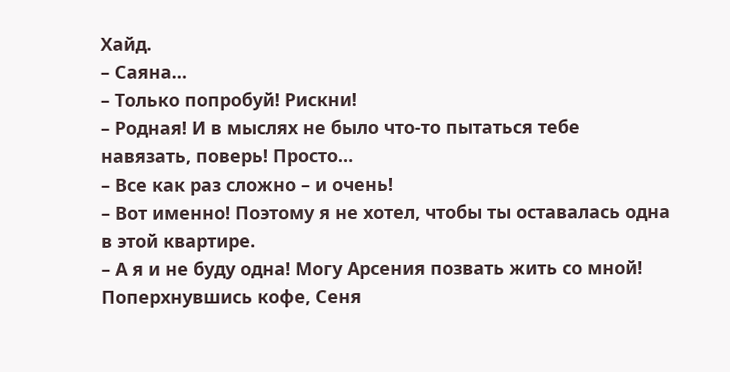Хайд.
– Саяна…
– Только попробуй! Рискни!
– Родная! И в мыслях не было что-то пытаться тебе навязать, поверь! Просто…
– Все как раз сложно – и очень!
– Вот именно! Поэтому я не хотел, чтобы ты оставалась одна в этой квартире.
– А я и не буду одна! Могу Арсения позвать жить со мной!
Поперхнувшись кофе, Сеня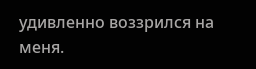удивленно воззрился на меня.